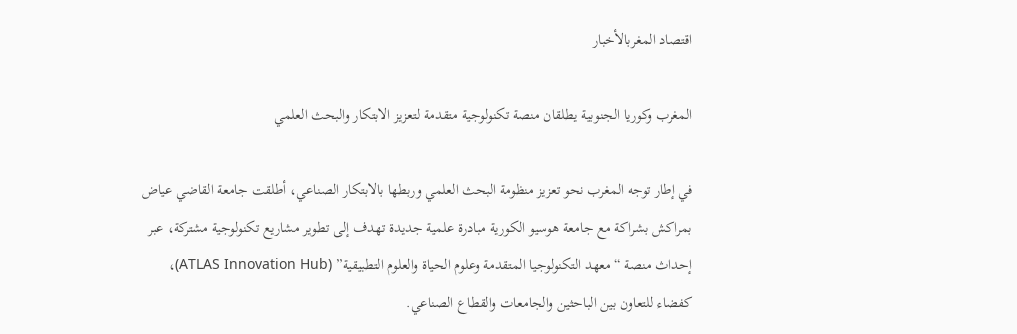اقتصاد المغربالأخبار

المغرب وكوريا الجنوبية يطلقان منصة تكنولوجية متقدمة لتعزيز الابتكار والبحث العلمي

في إطار توجه المغرب نحو تعزيز منظومة البحث العلمي وربطها بالابتكار الصناعي، أطلقت جامعة القاضي عياض بمراكش بشراكة مع جامعة هوسيو الكورية مبادرة علمية جديدة تهدف إلى تطوير مشاريع تكنولوجية مشتركة، عبر إحداث منصة “معهد التكنولوجيا المتقدمة وعلوم الحياة والعلوم التطبيقية” (ATLAS Innovation Hub)، كفضاء للتعاون بين الباحثين والجامعات والقطاع الصناعي.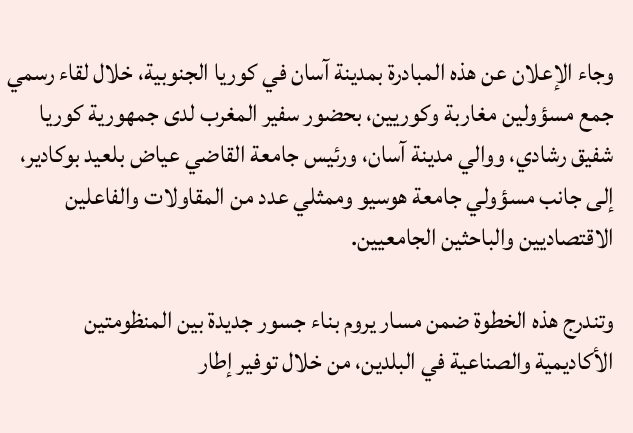وجاء الإعلان عن هذه المبادرة بمدينة آسان في كوريا الجنوبية، خلال لقاء رسمي جمع مسؤولين مغاربة وكوريين، بحضور سفير المغرب لدى جمهورية كوريا شفيق رشادي، ووالي مدينة آسان، ورئيس جامعة القاضي عياض بلعيد بوكادير، إلى جانب مسؤولي جامعة هوسيو وممثلي عدد من المقاولات والفاعلين الاقتصاديين والباحثين الجامعيين.

وتندرج هذه الخطوة ضمن مسار يروم بناء جسور جديدة بين المنظومتين الأكاديمية والصناعية في البلدين، من خلال توفير إطار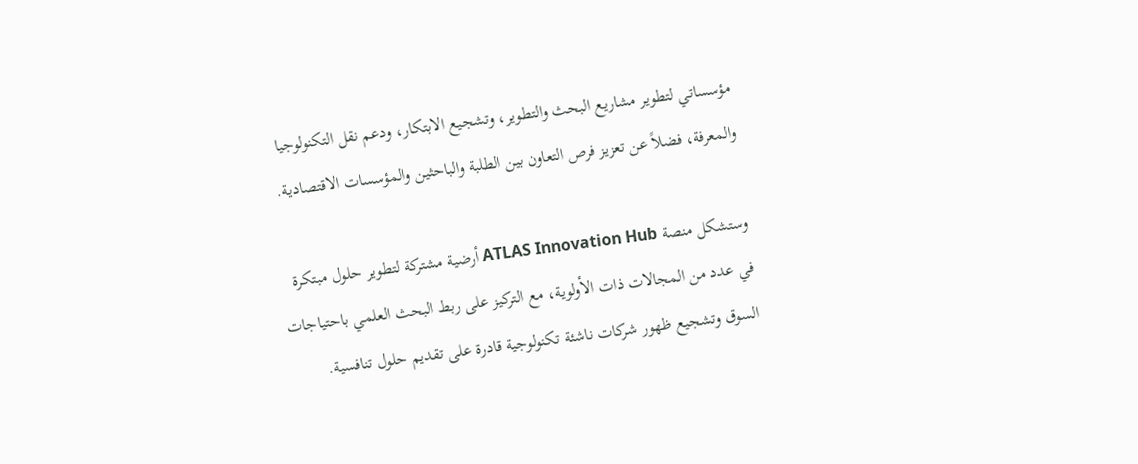مؤسساتي لتطوير مشاريع البحث والتطوير، وتشجيع الابتكار، ودعم نقل التكنولوجيا والمعرفة، فضلاً عن تعزيز فرص التعاون بين الطلبة والباحثين والمؤسسات الاقتصادية.

وستشكل منصة ATLAS Innovation Hub أرضية مشتركة لتطوير حلول مبتكرة في عدد من المجالات ذات الأولوية، مع التركيز على ربط البحث العلمي باحتياجات السوق وتشجيع ظهور شركات ناشئة تكنولوجية قادرة على تقديم حلول تنافسية.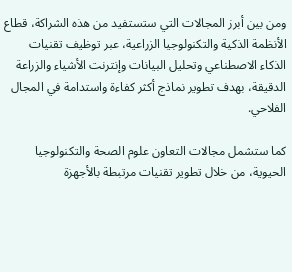ومن بين أبرز المجالات التي ستستفيد من هذه الشراكة، قطاع الأنظمة الذكية والتكنولوجيا الزراعية، عبر توظيف تقنيات الذكاء الاصطناعي وتحليل البيانات وإنترنت الأشياء والزراعة الدقيقة، بهدف تطوير نماذج أكثر كفاءة واستدامة في المجال الفلاحي.

كما ستشمل مجالات التعاون علوم الصحة والتكنولوجيا الحيوية، من خلال تطوير تقنيات مرتبطة بالأجهزة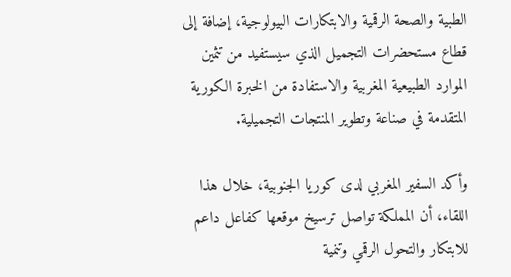الطبية والصحة الرقمية والابتكارات البيولوجية، إضافة إلى قطاع مستحضرات التجميل الذي سيستفيد من تثمين الموارد الطبيعية المغربية والاستفادة من الخبرة الكورية المتقدمة في صناعة وتطوير المنتجات التجميلية.

وأكد السفير المغربي لدى كوريا الجنوبية، خلال هذا اللقاء، أن المملكة تواصل ترسيخ موقعها كفاعل داعم للابتكار والتحول الرقمي وتنمية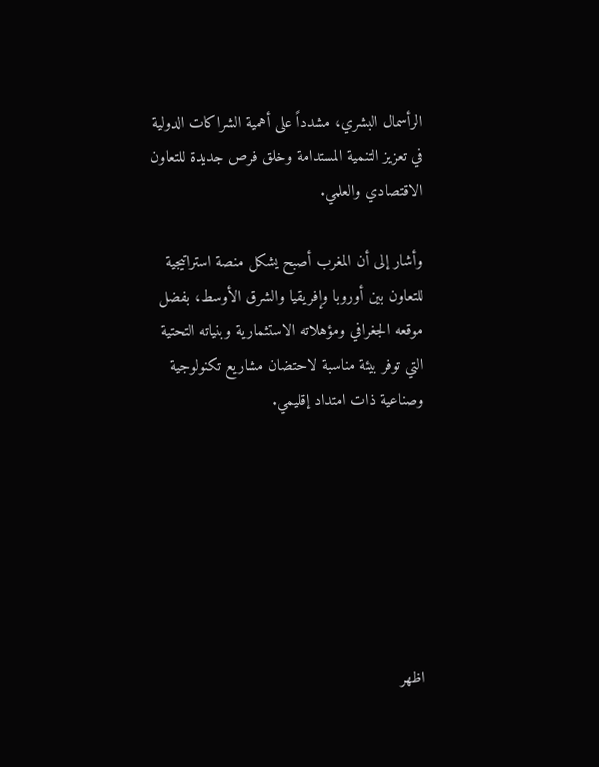الرأسمال البشري، مشدداً على أهمية الشراكات الدولية في تعزيز التنمية المستدامة وخلق فرص جديدة للتعاون الاقتصادي والعلمي.

وأشار إلى أن المغرب أصبح يشكل منصة استراتيجية للتعاون بين أوروبا وإفريقيا والشرق الأوسط، بفضل موقعه الجغرافي ومؤهلاته الاستثمارية وبنياته التحتية التي توفر بيئة مناسبة لاحتضان مشاريع تكنولوجية وصناعية ذات امتداد إقليمي.







اظهر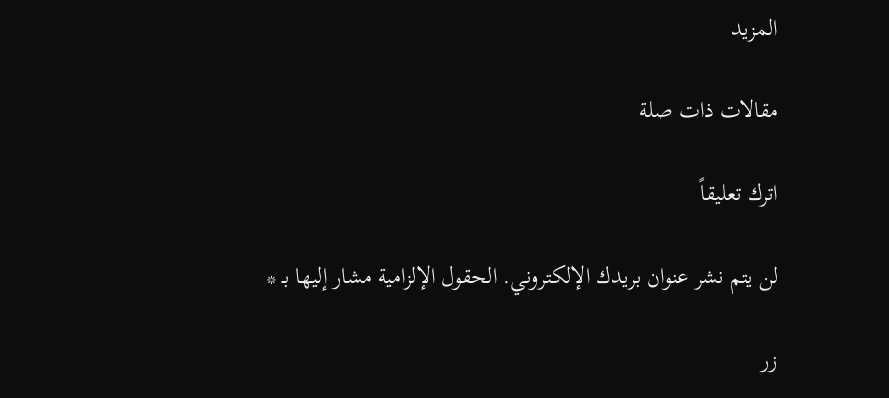المزيد

مقالات ذات صلة

اترك تعليقاً

لن يتم نشر عنوان بريدك الإلكتروني. الحقول الإلزامية مشار إليها بـ *

زر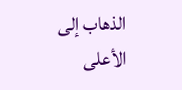الذهاب إلى الأعلى